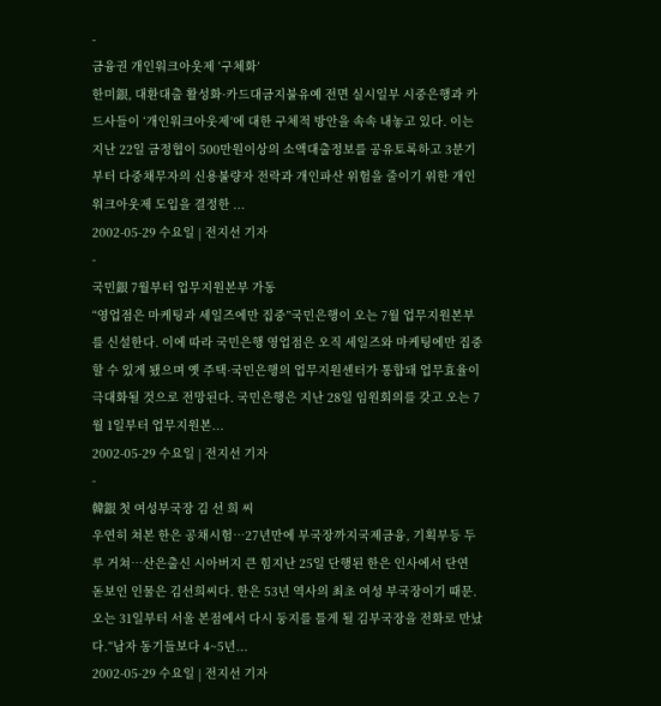-
금융권 개인워크아웃제 ‘구체화’
한미銀, 대환대출 활성화·카드대금지불유예 전면 실시일부 시중은행과 카드사들이 ‘개인워크아웃제’에 대한 구체적 방안을 속속 내놓고 있다. 이는 지난 22일 금정협이 500만원이상의 소액대출정보를 공유토록하고 3분기부터 다중채무자의 신용불량자 전락과 개인파산 위험을 줄이기 위한 개인워크아웃제 도입을 결정한 ...
2002-05-29 수요일 | 전지선 기자
-
국민銀 7월부터 업무지원본부 가동
“영업점은 마케팅과 세일즈에만 집중”국민은행이 오는 7월 업무지원본부를 신설한다. 이에 따라 국민은행 영업점은 오직 세일즈와 마케팅에만 집중할 수 있게 됐으며 옛 주택·국민은행의 업무지원센터가 통합돼 업무효율이 극대화될 것으로 전망된다. 국민은행은 지난 28일 임원회의를 갖고 오는 7월 1일부터 업무지원본...
2002-05-29 수요일 | 전지선 기자
-
韓銀 첫 여성부국장 김 선 희 씨
우연히 쳐본 한은 공채시험…27년만에 부국장까지국제금융, 기획부등 두루 거쳐…산은출신 시아버지 큰 힘지난 25일 단행된 한은 인사에서 단연 돋보인 인물은 김선희씨다. 한은 53년 역사의 최초 여성 부국장이기 때문. 오는 31일부터 서울 본점에서 다시 둥지를 틀게 될 김부국장을 전화로 만났다.“남자 동기들보다 4~5년...
2002-05-29 수요일 | 전지선 기자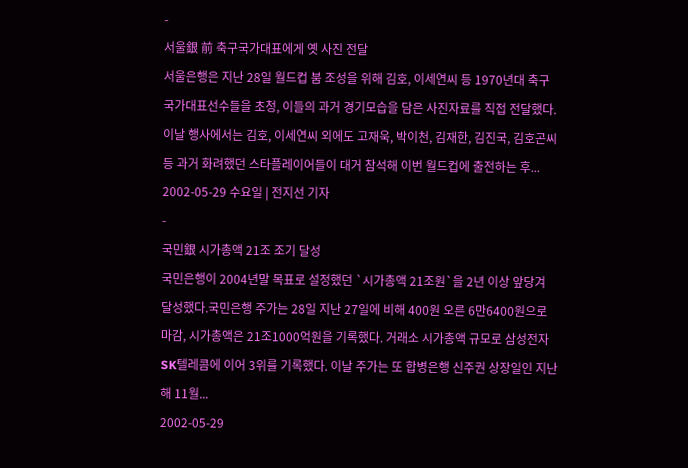-
서울銀 前 축구국가대표에게 옛 사진 전달
서울은행은 지난 28일 월드컵 붐 조성을 위해 김호, 이세연씨 등 1970년대 축구 국가대표선수들을 초청, 이들의 과거 경기모습을 담은 사진자료를 직접 전달했다.이날 행사에서는 김호, 이세연씨 외에도 고재욱, 박이천, 김재한, 김진국, 김호곤씨 등 과거 화려했던 스타플레이어들이 대거 참석해 이번 월드컵에 출전하는 후...
2002-05-29 수요일 | 전지선 기자
-
국민銀 시가총액 21조 조기 달성
국민은행이 2004년말 목표로 설정했던 `시가총액 21조원`을 2년 이상 앞당겨 달성했다.국민은행 주가는 28일 지난 27일에 비해 400원 오른 6만6400원으로 마감, 시가총액은 21조1000억원을 기록했다. 거래소 시가총액 규모로 삼성전자 SK텔레콤에 이어 3위를 기록했다. 이날 주가는 또 합병은행 신주권 상장일인 지난해 11월...
2002-05-29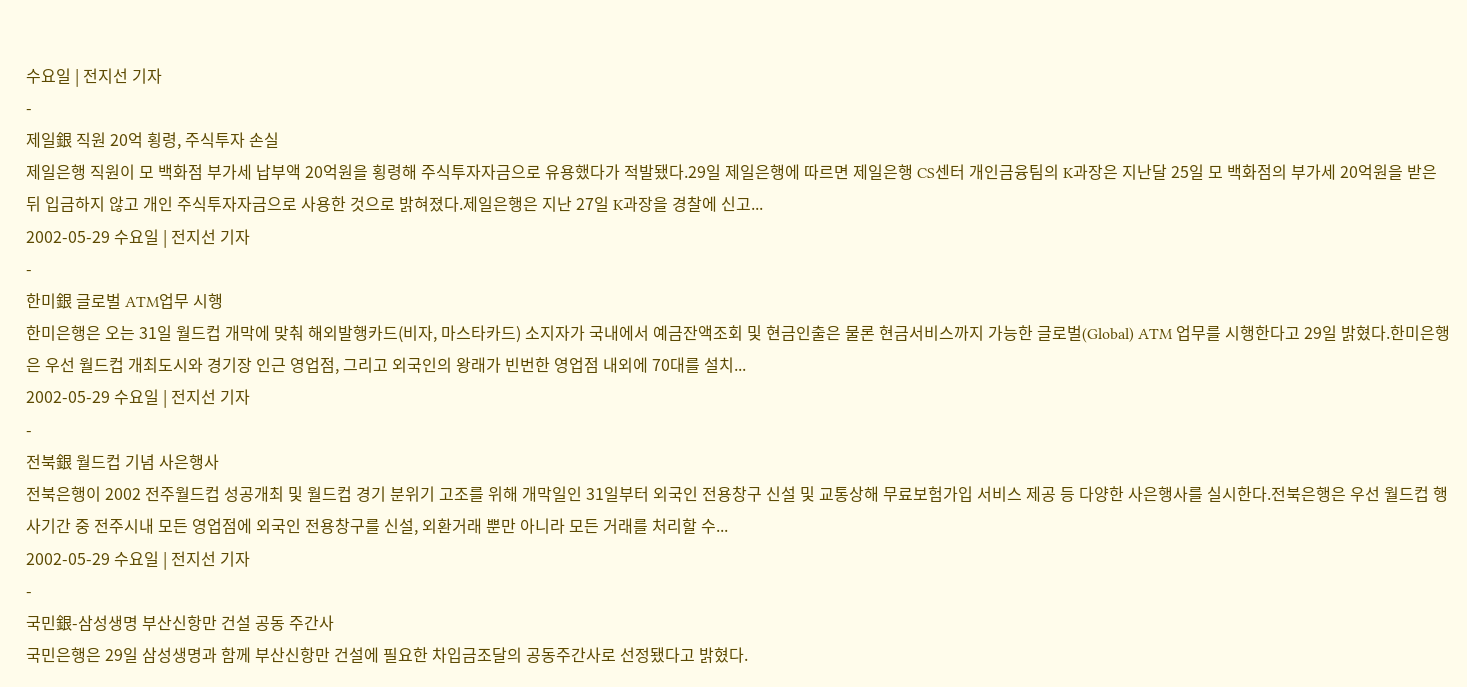수요일 | 전지선 기자
-
제일銀 직원 20억 횡령, 주식투자 손실
제일은행 직원이 모 백화점 부가세 납부액 20억원을 횡령해 주식투자자금으로 유용했다가 적발됐다.29일 제일은행에 따르면 제일은행 CS센터 개인금융팀의 K과장은 지난달 25일 모 백화점의 부가세 20억원을 받은 뒤 입금하지 않고 개인 주식투자자금으로 사용한 것으로 밝혀졌다.제일은행은 지난 27일 K과장을 경찰에 신고...
2002-05-29 수요일 | 전지선 기자
-
한미銀 글로벌 ATM업무 시행
한미은행은 오는 31일 월드컵 개막에 맞춰 해외발행카드(비자, 마스타카드) 소지자가 국내에서 예금잔액조회 및 현금인출은 물론 현금서비스까지 가능한 글로벌(Global) ATM 업무를 시행한다고 29일 밝혔다.한미은행은 우선 월드컵 개최도시와 경기장 인근 영업점, 그리고 외국인의 왕래가 빈번한 영업점 내외에 70대를 설치...
2002-05-29 수요일 | 전지선 기자
-
전북銀 월드컵 기념 사은행사
전북은행이 2002 전주월드컵 성공개최 및 월드컵 경기 분위기 고조를 위해 개막일인 31일부터 외국인 전용창구 신설 및 교통상해 무료보험가입 서비스 제공 등 다양한 사은행사를 실시한다.전북은행은 우선 월드컵 행사기간 중 전주시내 모든 영업점에 외국인 전용창구를 신설, 외환거래 뿐만 아니라 모든 거래를 처리할 수...
2002-05-29 수요일 | 전지선 기자
-
국민銀-삼성생명 부산신항만 건설 공동 주간사
국민은행은 29일 삼성생명과 함께 부산신항만 건설에 필요한 차입금조달의 공동주간사로 선정됐다고 밝혔다.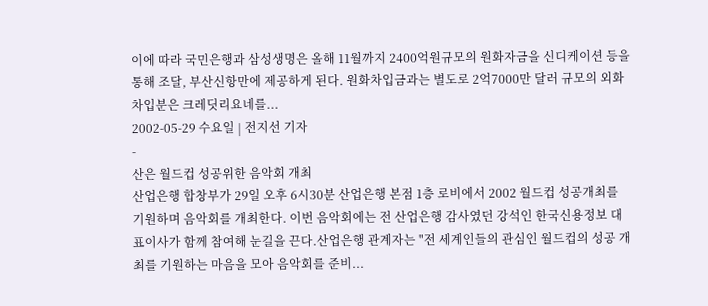이에 따라 국민은행과 삼성생명은 올해 11월까지 2400억원규모의 원화자금을 신디케이션 등을 통해 조달, 부산신항만에 제공하게 된다. 원화차입금과는 별도로 2억7000만 달러 규모의 외화차입분은 크레딧리요네를...
2002-05-29 수요일 | 전지선 기자
-
산은 월드컵 성공위한 음악회 개최
산업은행 합창부가 29일 오후 6시30분 산업은행 본점 1층 로비에서 2002 월드컵 성공개최를 기원하며 음악회를 개최한다. 이번 음악회에는 전 산업은행 감사였던 강석인 한국신용정보 대표이사가 함께 참여해 눈길을 끈다.산업은행 관계자는 "전 세계인들의 관심인 월드컵의 성공 개최를 기원하는 마음을 모아 음악회를 준비...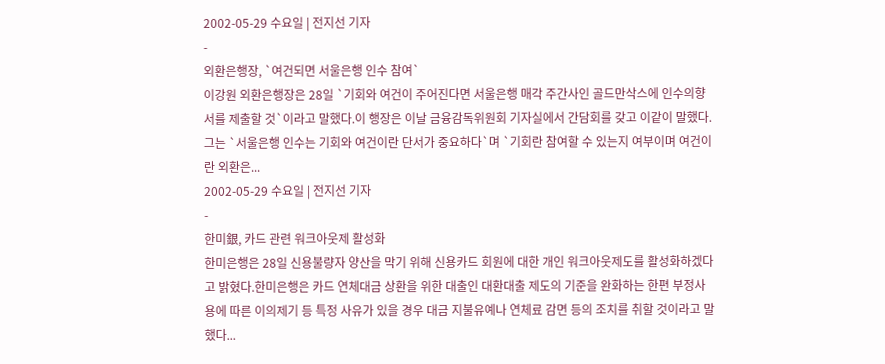2002-05-29 수요일 | 전지선 기자
-
외환은행장, `여건되면 서울은행 인수 참여`
이강원 외환은행장은 28일 `기회와 여건이 주어진다면 서울은행 매각 주간사인 골드만삭스에 인수의향서를 제출할 것`이라고 말했다.이 행장은 이날 금융감독위원회 기자실에서 간담회를 갖고 이같이 말했다.그는 `서울은행 인수는 기회와 여건이란 단서가 중요하다`며 `기회란 참여할 수 있는지 여부이며 여건이란 외환은...
2002-05-29 수요일 | 전지선 기자
-
한미銀, 카드 관련 워크아웃제 활성화
한미은행은 28일 신용불량자 양산을 막기 위해 신용카드 회원에 대한 개인 워크아웃제도를 활성화하겠다고 밝혔다.한미은행은 카드 연체대금 상환을 위한 대출인 대환대출 제도의 기준을 완화하는 한편 부정사용에 따른 이의제기 등 특정 사유가 있을 경우 대금 지불유예나 연체료 감면 등의 조치를 취할 것이라고 말했다...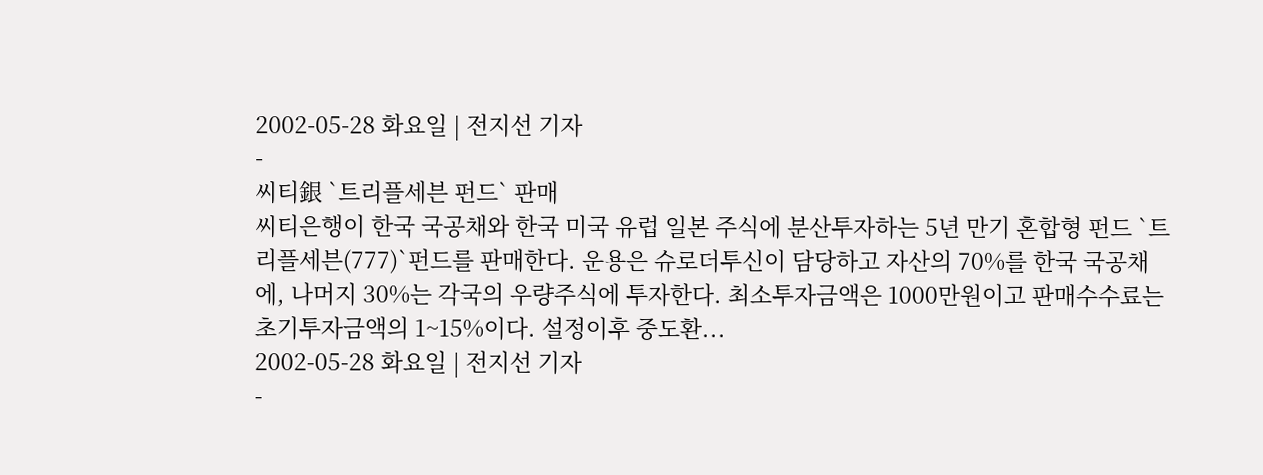2002-05-28 화요일 | 전지선 기자
-
씨티銀 `트리플세븐 펀드` 판매
씨티은행이 한국 국공채와 한국 미국 유럽 일본 주식에 분산투자하는 5년 만기 혼합형 펀드 `트리플세븐(777)`펀드를 판매한다. 운용은 슈로더투신이 담당하고 자산의 70%를 한국 국공채에, 나머지 30%는 각국의 우량주식에 투자한다. 최소투자금액은 1000만원이고 판매수수료는 초기투자금액의 1~15%이다. 설정이후 중도환...
2002-05-28 화요일 | 전지선 기자
-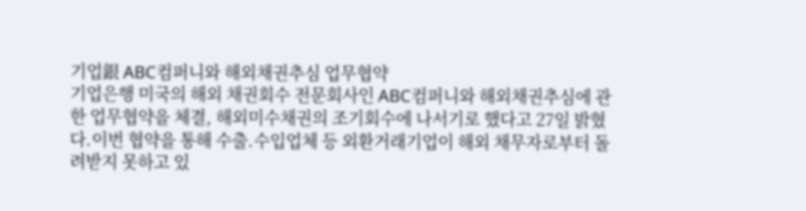기업銀 ABC컴퍼니와 해외채권추심 업무협약
기업은행 미국의 해외 채권회수 전문회사인 ABC컴퍼니와 해외채권추심에 관한 업무협약을 체결, 해외미수채권의 조기회수에 나서기로 했다고 27일 밝혔다.이번 협약을 통해 수출.수입업체 등 외환거래기업이 해외 채무자로부터 돌려받지 못하고 있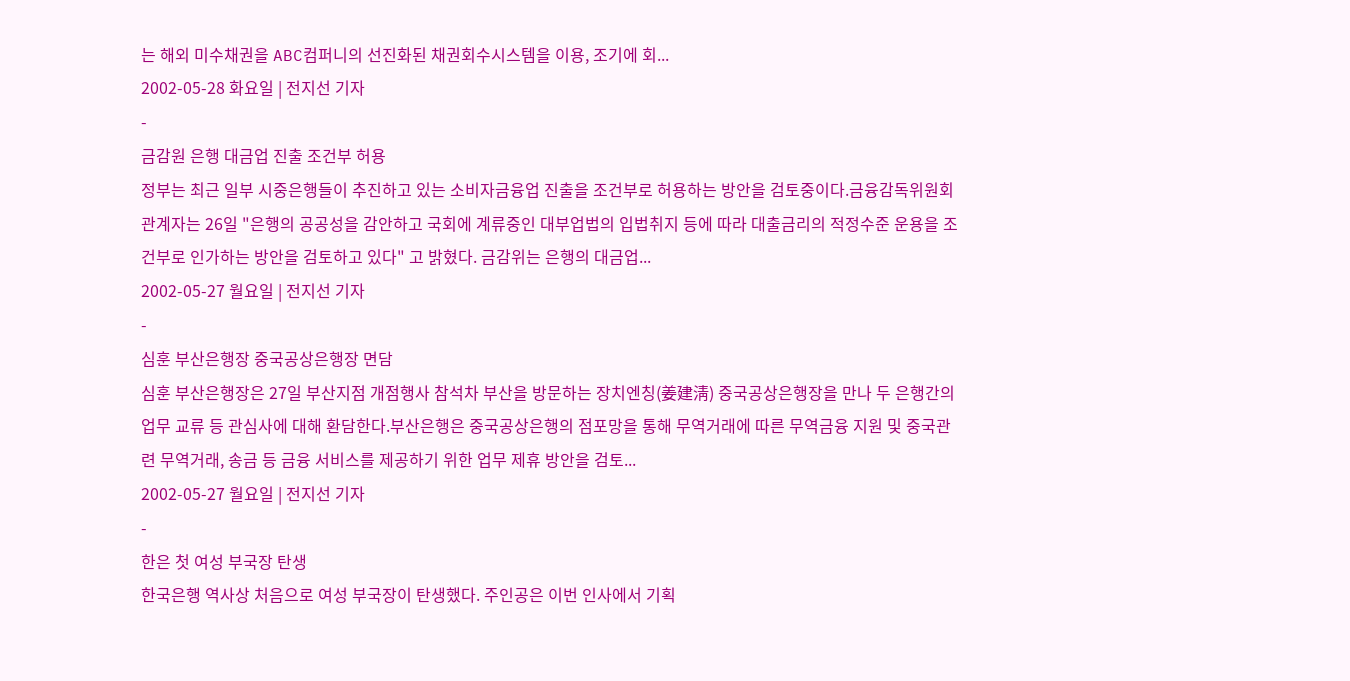는 해외 미수채권을 ABC컴퍼니의 선진화된 채권회수시스템을 이용, 조기에 회...
2002-05-28 화요일 | 전지선 기자
-
금감원 은행 대금업 진출 조건부 허용
정부는 최근 일부 시중은행들이 추진하고 있는 소비자금융업 진출을 조건부로 허용하는 방안을 검토중이다.금융감독위원회 관계자는 26일 "은행의 공공성을 감안하고 국회에 계류중인 대부업법의 입법취지 등에 따라 대출금리의 적정수준 운용을 조건부로 인가하는 방안을 검토하고 있다" 고 밝혔다. 금감위는 은행의 대금업...
2002-05-27 월요일 | 전지선 기자
-
심훈 부산은행장 중국공상은행장 면담
심훈 부산은행장은 27일 부산지점 개점행사 참석차 부산을 방문하는 장치엔칭(姜建淸) 중국공상은행장을 만나 두 은행간의 업무 교류 등 관심사에 대해 환담한다.부산은행은 중국공상은행의 점포망을 통해 무역거래에 따른 무역금융 지원 및 중국관련 무역거래, 송금 등 금융 서비스를 제공하기 위한 업무 제휴 방안을 검토...
2002-05-27 월요일 | 전지선 기자
-
한은 첫 여성 부국장 탄생
한국은행 역사상 처음으로 여성 부국장이 탄생했다. 주인공은 이번 인사에서 기획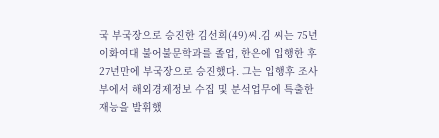국 부국장으로 승진한 김선희(49)씨.김 씨는 75년 이화여대 불어불문학과를 졸업, 한은에 입행한 후 27년만에 부국장으로 승진했다. 그는 입행후 조사부에서 해외경제정보 수집 및 분석업무에 특출한 재능을 발휘했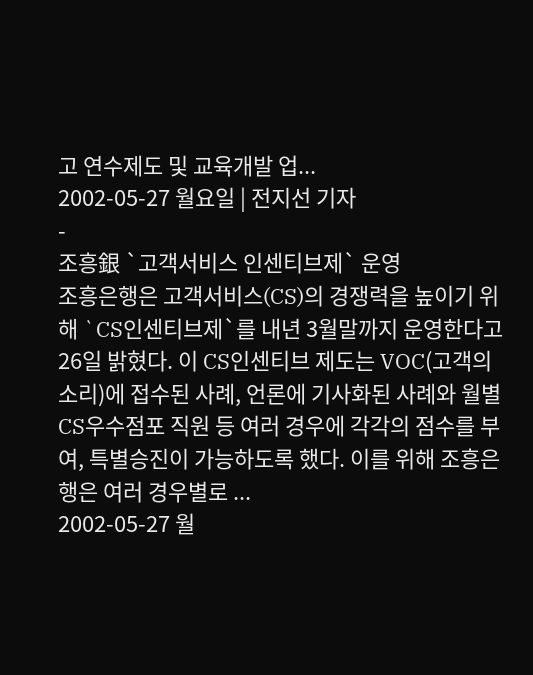고 연수제도 및 교육개발 업...
2002-05-27 월요일 | 전지선 기자
-
조흥銀 `고객서비스 인센티브제` 운영
조흥은행은 고객서비스(CS)의 경쟁력을 높이기 위해 `CS인센티브제`를 내년 3월말까지 운영한다고 26일 밝혔다. 이 CS인센티브 제도는 VOC(고객의 소리)에 접수된 사례, 언론에 기사화된 사례와 월별 CS우수점포 직원 등 여러 경우에 각각의 점수를 부여, 특별승진이 가능하도록 했다. 이를 위해 조흥은행은 여러 경우별로 ...
2002-05-27 월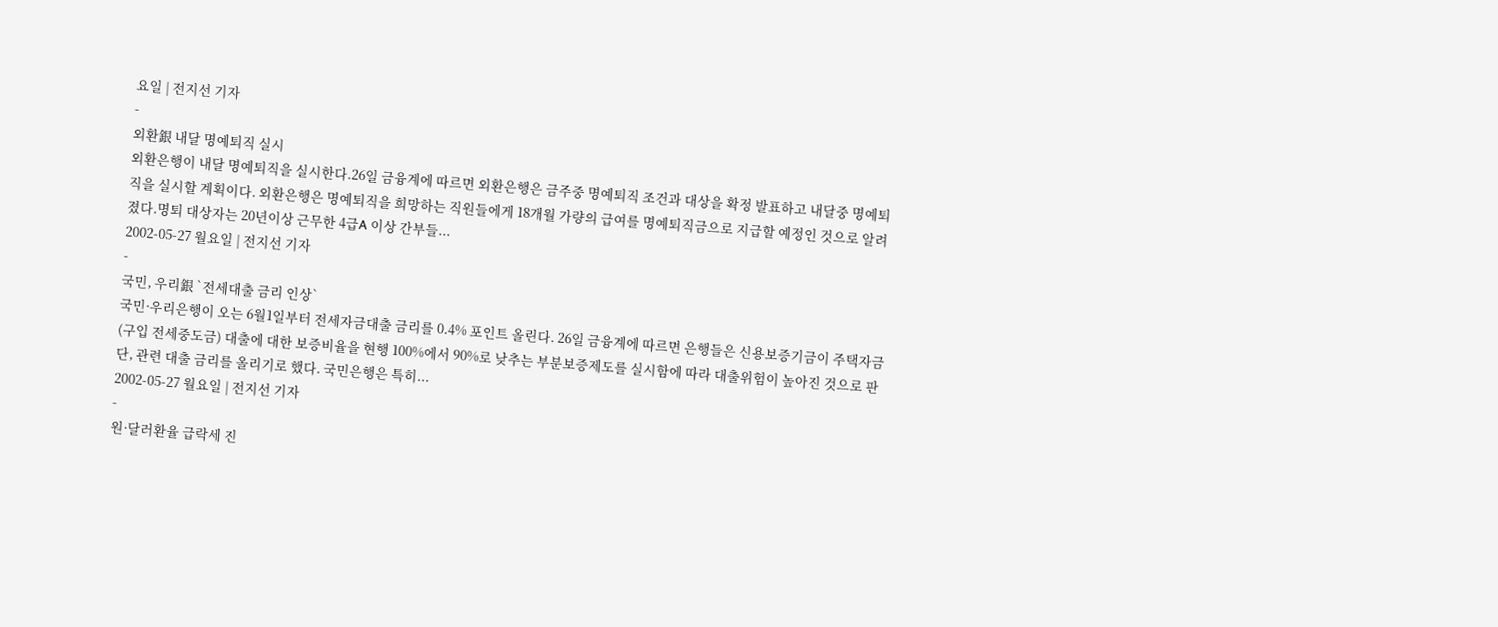요일 | 전지선 기자
-
외환銀 내달 명예퇴직 실시
외환은행이 내달 명예퇴직을 실시한다.26일 금융계에 따르면 외환은행은 금주중 명예퇴직 조건과 대상을 확정 발표하고 내달중 명예퇴직을 실시할 계획이다. 외환은행은 명예퇴직을 희망하는 직원들에게 18개월 가량의 급여를 명예퇴직금으로 지급할 예정인 것으로 알려졌다.명퇴 대상자는 20년이상 근무한 4급A 이상 간부들...
2002-05-27 월요일 | 전지선 기자
-
국민, 우리銀 `전세대출 금리 인상`
국민·우리은행이 오는 6월1일부터 전세자금대출 금리를 0.4% 포인트 올린다. 26일 금융계에 따르면 은행들은 신용보증기금이 주택자금(구입 전세중도금) 대출에 대한 보증비율을 현행 100%에서 90%로 낮추는 부분보증제도를 실시함에 따라 대출위험이 높아진 것으로 판단, 관련 대출 금리를 올리기로 했다. 국민은행은 특히...
2002-05-27 월요일 | 전지선 기자
-
원·달러환율 급락세 진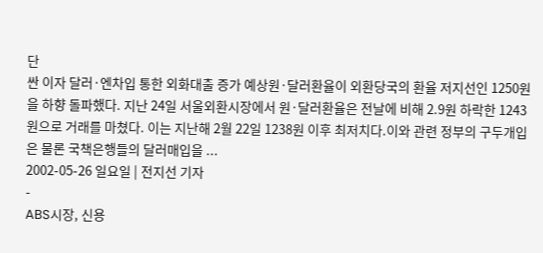단
싼 이자 달러·엔차입 통한 외화대출 증가 예상원·달러환율이 외환당국의 환율 저지선인 1250원을 하향 돌파했다. 지난 24일 서울외환시장에서 원·달러환율은 전날에 비해 2.9원 하락한 1243원으로 거래를 마쳤다. 이는 지난해 2월 22일 1238원 이후 최저치다.이와 관련 정부의 구두개입은 물론 국책은행들의 달러매입을 ...
2002-05-26 일요일 | 전지선 기자
-
ABS시장, 신용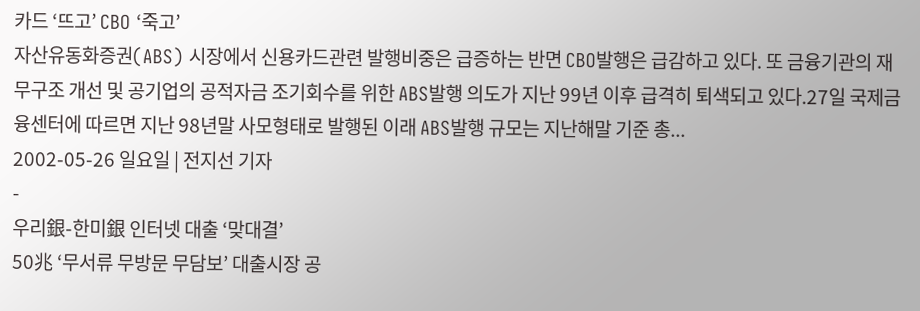카드 ‘뜨고’ CBO ‘죽고’
자산유동화증권(ABS) 시장에서 신용카드관련 발행비중은 급증하는 반면 CBO발행은 급감하고 있다. 또 금융기관의 재무구조 개선 및 공기업의 공적자금 조기회수를 위한 ABS발행 의도가 지난 99년 이후 급격히 퇴색되고 있다.27일 국제금융센터에 따르면 지난 98년말 사모형태로 발행된 이래 ABS발행 규모는 지난해말 기준 총...
2002-05-26 일요일 | 전지선 기자
-
우리銀-한미銀 인터넷 대출 ‘맞대결’
50兆 ‘무서류 무방문 무담보’ 대출시장 공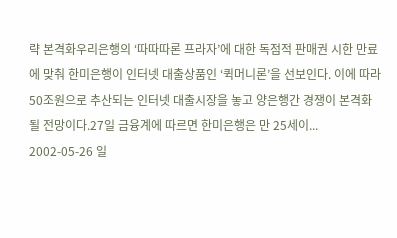략 본격화우리은행의 ‘따따따론 프라자’에 대한 독점적 판매권 시한 만료에 맞춰 한미은행이 인터넷 대출상품인 ‘퀵머니론’을 선보인다. 이에 따라 50조원으로 추산되는 인터넷 대출시장을 놓고 양은행간 경쟁이 본격화될 전망이다.27일 금융계에 따르면 한미은행은 만 25세이...
2002-05-26 일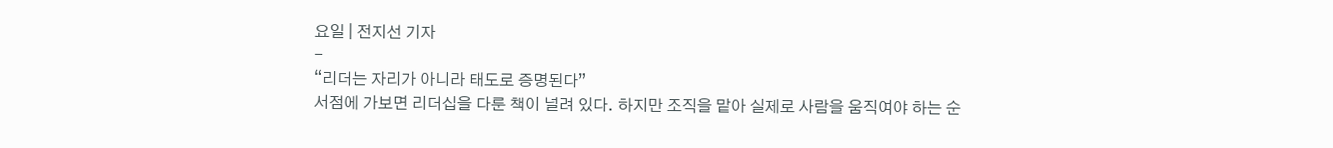요일 | 전지선 기자
-
“리더는 자리가 아니라 태도로 증명된다”
서점에 가보면 리더십을 다룬 책이 널려 있다. 하지만 조직을 맡아 실제로 사람을 움직여야 하는 순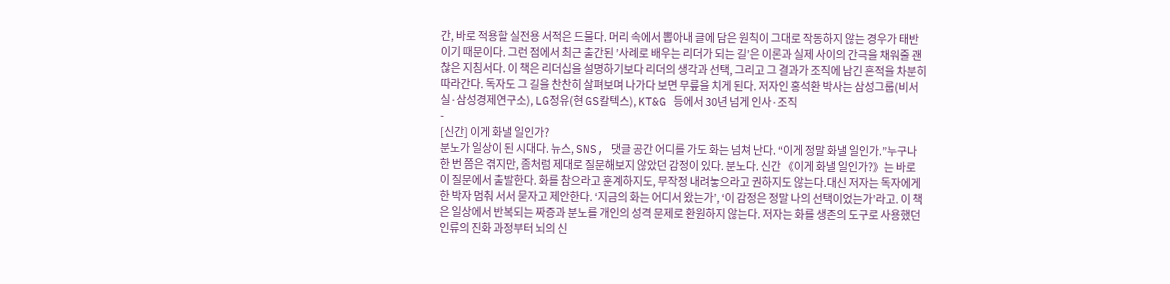간, 바로 적용할 실전용 서적은 드물다. 머리 속에서 뽑아내 글에 담은 원칙이 그대로 작동하지 않는 경우가 태반이기 때문이다. 그런 점에서 최근 출간된 ’사례로 배우는 리더가 되는 길’은 이론과 실제 사이의 간극을 채워줄 괜찮은 지침서다. 이 책은 리더십을 설명하기보다 리더의 생각과 선택, 그리고 그 결과가 조직에 남긴 흔적을 차분히 따라간다. 독자도 그 길을 찬찬히 살펴보며 나가다 보면 무릎을 치게 된다. 저자인 홍석환 박사는 삼성그룹(비서실·삼성경제연구소), LG정유(현 GS칼텍스), KT&G 등에서 30년 넘게 인사·조직
-
[신간] 이게 화낼 일인가?
분노가 일상이 된 시대다. 뉴스, SNS, 댓글 공간 어디를 가도 화는 넘쳐 난다. “이게 정말 화낼 일인가.”누구나 한 번 쯤은 겪지만, 좀처럼 제대로 질문해보지 않았던 감정이 있다. 분노다. 신간 《이게 화낼 일인가?》는 바로 이 질문에서 출발한다. 화를 참으라고 훈계하지도, 무작정 내려놓으라고 권하지도 않는다.대신 저자는 독자에게 한 박자 멈춰 서서 묻자고 제안한다. ‘지금의 화는 어디서 왔는가’, ‘이 감정은 정말 나의 선택이었는가’라고. 이 책은 일상에서 반복되는 짜증과 분노를 개인의 성격 문제로 환원하지 않는다. 저자는 화를 생존의 도구로 사용했던 인류의 진화 과정부터 뇌의 신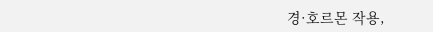경·호르몬 작용,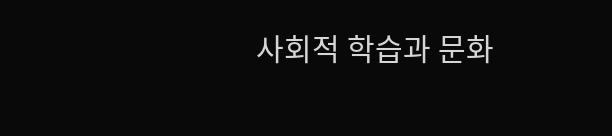사회적 학습과 문화